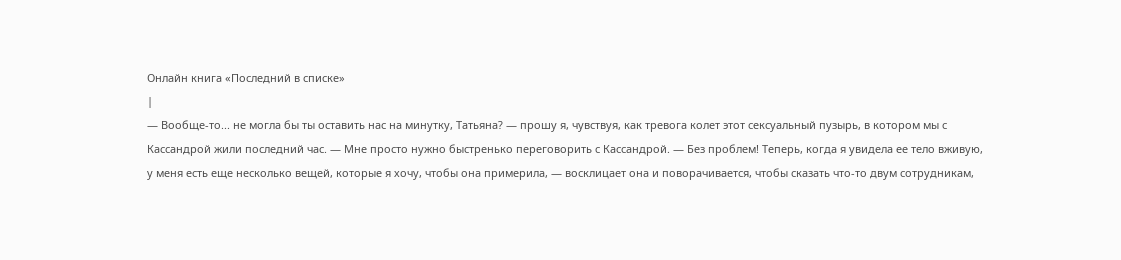Онлайн книга «Последний в списке»
|
— Вообще-то... не могла бы ты оставить нас на минутку, Татьяна? — прошу я, чувствуя, как тревога колет этот сексуальный пузырь, в котором мы с Кассандрой жили последний час. — Мне просто нужно быстренько переговорить с Кассандрой. — Без проблем! Теперь, когда я увидела ее тело вживую, у меня есть еще несколько вещей, которые я хочу, чтобы она примерила, — восклицает она и поворачивается, чтобы сказать что-то двум сотрудникам,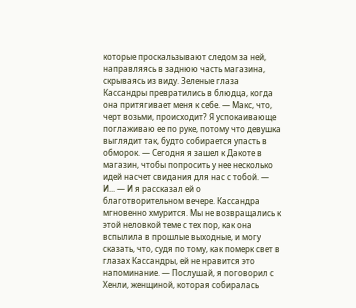которые проскальзывают следом за ней, направляясь в заднюю часть магазина, скрываясь из виду. Зеленые глаза Кассандры превратились в блюдца, когда она притягивает меня к себе. — Макс, что, черт возьми, происходит? Я успокаивающе поглаживаю ее по руке, потому что девушка выглядит так, будто собирается упасть в обморок. — Сегодня я зашел к Дакоте в магазин, чтобы попросить у нее несколько идей насчет свидания для нас с тобой. — И... — И я рассказал ей о благотворительном вечере. Кассандра мгновенно хмурится. Мы не возвращались к этой неловкой теме с тех пор, как она вспылила в прошлые выходные, и могу сказать, что, судя по тому, как померк свет в глазах Кассандры, ей не нравится это напоминание. — Послушай, я поговорил с Хенли, женщиной, которая собиралась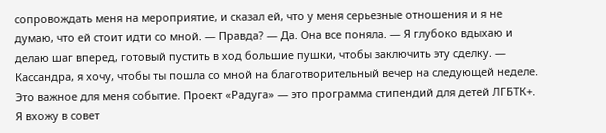сопровождать меня на мероприятие, и сказал ей, что у меня серьезные отношения и я не думаю, что ей стоит идти со мной. — Правда? — Да. Она все поняла. — Я глубоко вдыхаю и делаю шаг вперед, готовый пустить в ход большие пушки, чтобы заключить эту сделку. — Кассандра, я хочу, чтобы ты пошла со мной на благотворительный вечер на следующей неделе. Это важное для меня событие. Проект «Радуга» — это программа стипендий для детей ЛГБТК+. Я вхожу в совет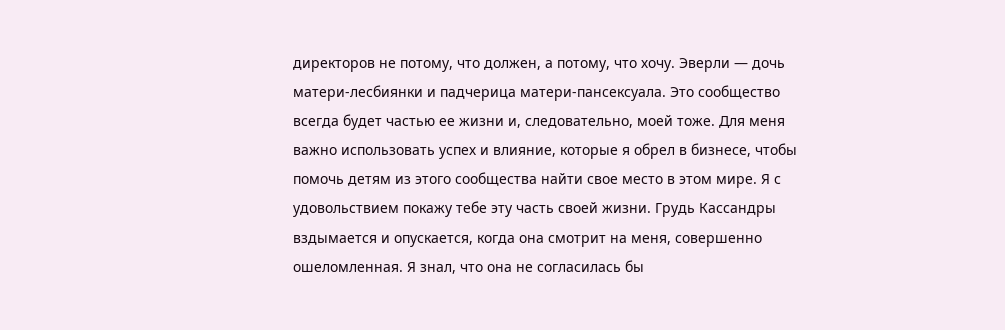директоров не потому, что должен, а потому, что хочу. Эверли — дочь матери-лесбиянки и падчерица матери-пансексуала. Это сообщество всегда будет частью ее жизни и, следовательно, моей тоже. Для меня важно использовать успех и влияние, которые я обрел в бизнесе, чтобы помочь детям из этого сообщества найти свое место в этом мире. Я с удовольствием покажу тебе эту часть своей жизни. Грудь Кассандры вздымается и опускается, когда она смотрит на меня, совершенно ошеломленная. Я знал, что она не согласилась бы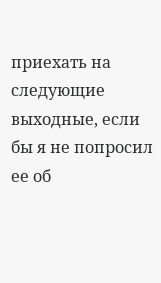приехать на следующие выходные, если бы я не попросил ее об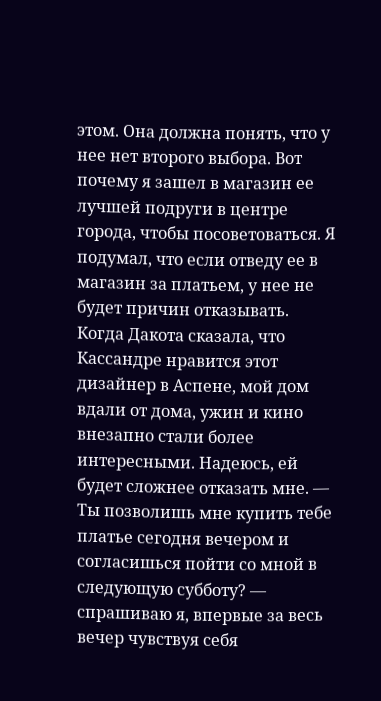этом. Она должна понять, что у нее нет второго выбора. Вот почему я зашел в магазин ее лучшей подруги в центре города, чтобы посоветоваться. Я подумал, что если отведу ее в магазин за платьем, у нее не будет причин отказывать. Когда Дакота сказала, что Кассандре нравится этот дизайнер в Аспене, мой дом вдали от дома, ужин и кино внезапно стали более интересными. Надеюсь, ей будет сложнее отказать мне. — Ты позволишь мне купить тебе платье сегодня вечером и согласишься пойти со мной в следующую субботу? — спрашиваю я, впервые за весь вечер чувствуя себя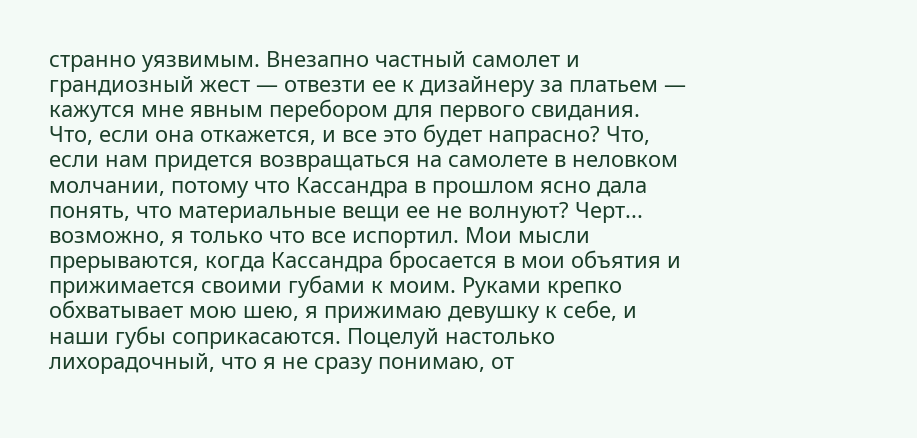странно уязвимым. Внезапно частный самолет и грандиозный жест — отвезти ее к дизайнеру за платьем — кажутся мне явным перебором для первого свидания. Что, если она откажется, и все это будет напрасно? Что, если нам придется возвращаться на самолете в неловком молчании, потому что Кассандра в прошлом ясно дала понять, что материальные вещи ее не волнуют? Черт... возможно, я только что все испортил. Мои мысли прерываются, когда Кассандра бросается в мои объятия и прижимается своими губами к моим. Руками крепко обхватывает мою шею, я прижимаю девушку к себе, и наши губы соприкасаются. Поцелуй настолько лихорадочный, что я не сразу понимаю, от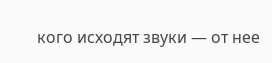кого исходят звуки — от нее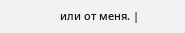или от меня. |